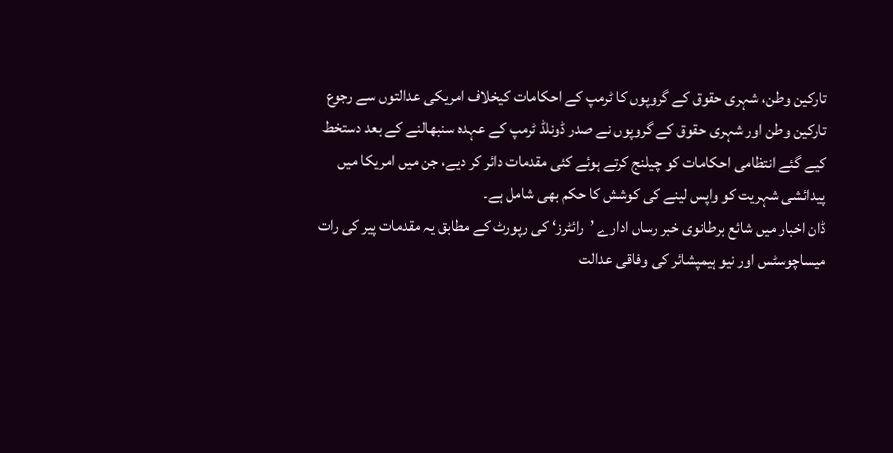تارکین وطن، شہری حقوق کے گروپوں کا ٹرمپ کے احکامات کیخلاف امریکی عدالتوں سے رجوع
تارکین وطن اور شہری حقوق کے گروپوں نے صدر ڈونلڈ ٹرمپ کے عہدہ سنبھالنے کے بعد دستخط کیے گئے انتظامی احکامات کو چیلنج کرتے ہوئے کئی مقدمات دائر کر دیے، جن میں امریکا میں پیدائشی شہریت کو واپس لینے کی کوشش کا حکم بھی شامل ہے۔
ڈان اخبار میں شائع برطانوی خبر رساں ادارے ’رائٹرز‘ کی رپورٹ کے مطابق یہ مقدمات پیر کی رات میساچوسٹس اور نیو ہیمپشائر کی وفاقی عدالت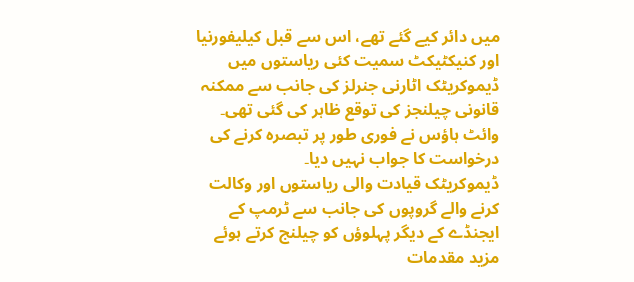میں دائر کیے گئے تھے، اس سے قبل کیلیفورنیا اور کنیکٹیکٹ سمیت کئی ریاستوں میں ڈیموکریٹک اٹارنی جنرلز کی جانب سے ممکنہ قانونی چیلنجز کی توقع ظاہر کی گئی تھی۔
وائٹ ہاؤس نے فوری طور پر تبصرہ کرنے کی درخواست کا جواب نہیں دیا۔
ڈیموکریٹک قیادت والی ریاستوں اور وکالت کرنے والے گروپوں کی جانب سے ٹرمپ کے ایجنڈے کے دیگر پہلوؤں کو چیلنج کرتے ہوئے مزید مقدمات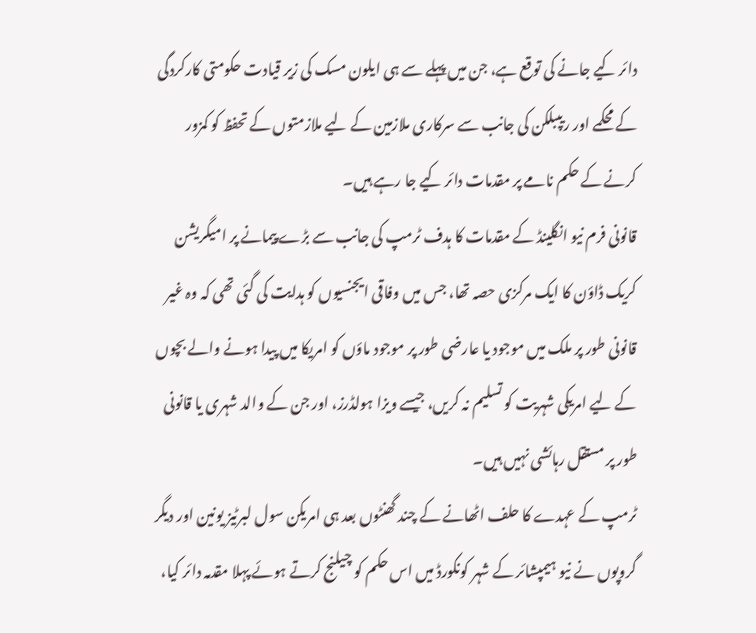دائر کیے جانے کی توقع ہے، جن میں پہلے سے ہی ایلون مسک کی زیر قیادت حکومتی کارکردگی کے محکمے اور ریپبلکن کی جانب سے سرکاری ملازمین کے لیے ملازمتوں کے تحفظ کو کمزور کرنے کے حکم نامے پر مقدمات دائر کیے جا رہے ہیں۔
قانونی فرم نیو انگلینڈ کے مقدمات کا ہدف ٹرمپ کی جانب سے بڑے پیمانے پر امیگریشن کریک ڈاؤن کا ایک مرکزی حصہ تھا، جس میں وفاقی ایجنسیوں کو ہدایت کی گئی تھی کہ وہ غیر قانونی طور پر ملک میں موجود یا عارضی طور پر موجود ماؤں کو امریکا میں پیدا ہونے والے بچوں کے لیے امریکی شہریت کو تسلیم نہ کریں، جیسے ویزا ہولڈرز، اور جن کے والد شہری یا قانونی طور پر مستقل رہائشی نہیں ہیں۔
ٹرمپ کے عہدے کا حلف اٹھانے کے چند گھنٹوں بعد ہی امریکن سول لبرٹیز یونین اور دیگر گروپوں نے نیو ہیمپشائر کے شہر کونکورڈ میں اس حکم کو چیلنج کرتے ہوئے پہلا مقدمہ دائر کیا،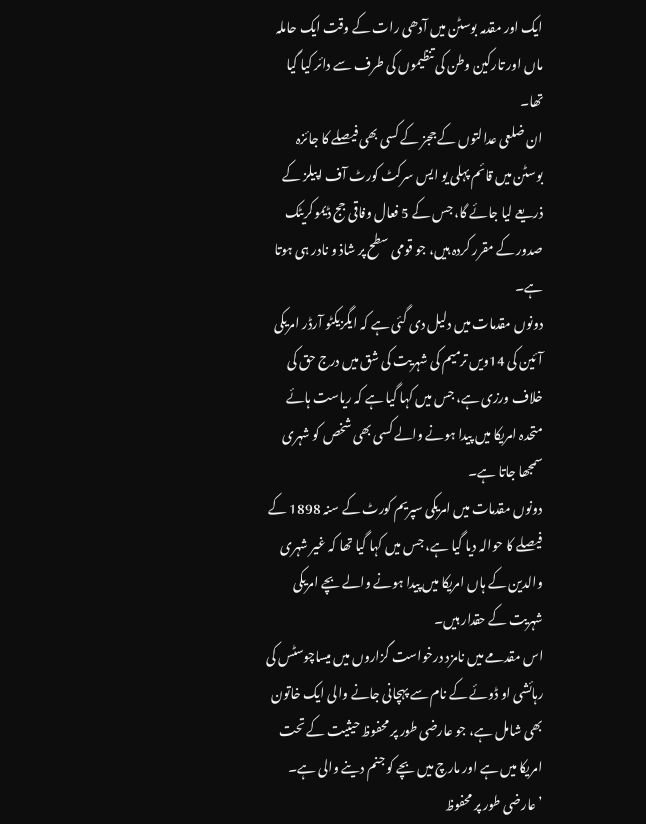ایک اور مقدمہ بوسٹن میں آدھی رات کے وقت ایک حاملہ ماں اور تارکین وطن کی تنظیموں کی طرف سے دائر کیا گیا تھا۔
ان ضلعی عدالتوں کے ججز کے کسی بھی فیصلے کا جائزہ بوسٹن میں قائم پہلی یو ایس سرکٹ کورٹ آف اپیلز کے ذریعے لیا جائے گا، جس کے 5 فعال وفاقی جج ڈیموکریٹک صدور کے مقرر کردہ ہیں، جو قومی سطح پر شاذ و نادر ہی ہوتا ہے۔
دونوں مقدمات میں دلیل دی گئی ہے کہ ایگزیکٹو آرڈر امریکی آئین کی 14ویں ترمیم کی شہریت کی شق میں درج حق کی خلاف ورزی ہے، جس میں کہا گیا ہے کہ ریاست ہائے متحدہ امریکا میں پیدا ہونے والے کسی بھی شخص کو شہری سمجھا جاتا ہے۔
دونوں مقدمات میں امریکی سپریم کورٹ کے سنہ 1898 کے فیصلے کا حوالہ دیا گیا ہے، جس میں کہا گیا تھا کہ غیر شہری والدین کے ہاں امریکا میں پیدا ہونے والے بچے امریکی شہریت کے حقدار ہیں۔
اس مقدمے میں نامزد درخواست گزاروں میں میساچوسٹس کی رہائشی او ڈوئے کے نام سے پہچانی جانے والی ایک خاتون بھی شامل ہے، جو عارضی طور پر محفوظ حیثیت کے تحت امریکا میں ہے اور مارچ میں بچے کو جنم دینے والی ہے۔
’عارضی طور پر محفوظ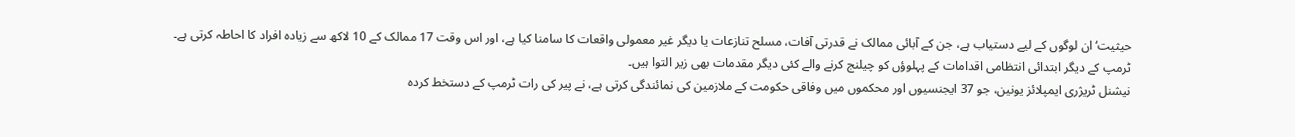حیثیت‘ ان لوگوں کے لیے دستیاب ہے، جن کے آبائی ممالک نے قدرتی آفات، مسلح تنازعات یا دیگر غیر معمولی واقعات کا سامنا کیا ہے، اور اس وقت 17 ممالک کے 10 لاکھ سے زیادہ افراد کا احاطہ کرتی ہے۔
ٹرمپ کے دیگر ابتدائی انتظامی اقدامات کے پہلوؤں کو چیلنج کرنے والے کئی دیگر مقدمات بھی زیر التوا ہیں۔
نیشنل ٹریژری ایمپلائز یونین، جو 37 ایجنسیوں اور محکموں میں وفاقی حکومت کے ملازمین کی نمائندگی کرتی ہے، نے پیر کی رات ٹرمپ کے دستخط کردہ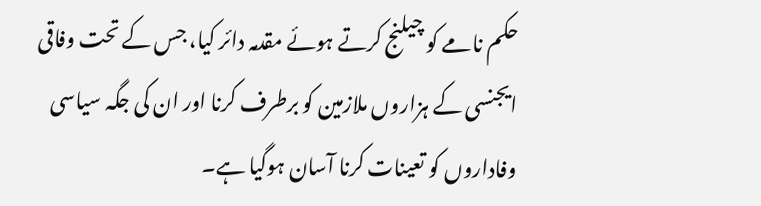حکم نامے کو چیلنج کرتے ہوئے مقدمہ دائر کیا، جس کے تحت وفاقی ایجنسی کے ہزاروں ملازمین کو برطرف کرنا اور ان کی جگہ سیاسی وفاداروں کو تعینات کرنا آسان ہوگیا ہے۔